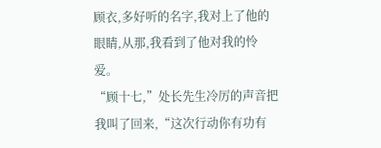顾衣,多好听的名字,我对上了他的眼睛,从那,我看到了他对我的怜爱。
“顾十七,”处长先生冷厉的声音把我叫了回来,“这次行动你有功有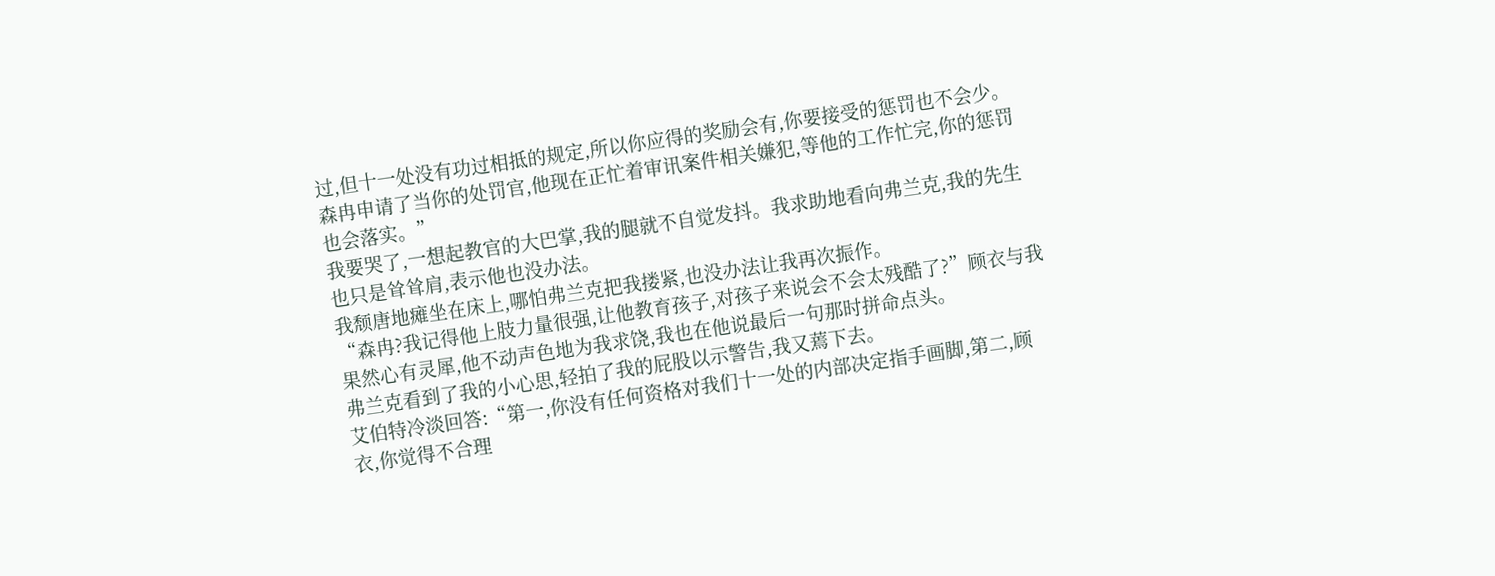过,但十一处没有功过相抵的规定,所以你应得的奖励会有,你要接受的惩罚也不会少。森冉申请了当你的处罚官,他现在正忙着审讯案件相关嫌犯,等他的工作忙完,你的惩罚也会落实。”
我要哭了,一想起教官的大巴掌,我的腿就不自觉发抖。我求助地看向弗兰克,我的先生也只是耸耸肩,表示他也没办法。
我颓唐地瘫坐在床上,哪怕弗兰克把我搂紧,也没办法让我再次振作。
“森冉?我记得他上肢力量很强,让他教育孩子,对孩子来说会不会太残酷了?”顾衣与我果然心有灵犀,他不动声色地为我求饶,我也在他说最后一句那时拼命点头。
弗兰克看到了我的小心思,轻拍了我的屁股以示警告,我又蔫下去。
艾伯特冷淡回答:“第一,你没有任何资格对我们十一处的内部决定指手画脚,第二,顾衣,你觉得不合理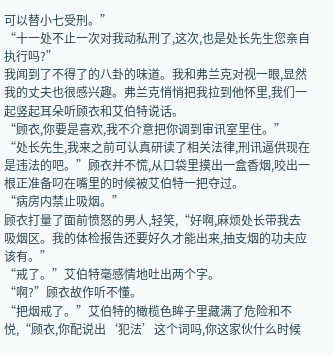可以替小七受刑。”
“十一处不止一次对我动私刑了,这次,也是处长先生您亲自执行吗?”
我闻到了不得了的八卦的味道。我和弗兰克对视一眼,显然我的丈夫也很感兴趣。弗兰克悄悄把我拉到他怀里,我们一起竖起耳朵听顾衣和艾伯特说话。
“顾衣,你要是喜欢,我不介意把你调到审讯室里住。”
“处长先生,我来之前可认真研读了相关法律,刑讯逼供现在是违法的吧。”顾衣并不慌,从口袋里摸出一盒香烟,咬出一根正准备叼在嘴里的时候被艾伯特一把夺过。
“病房内禁止吸烟。”
顾衣打量了面前愤怒的男人,轻笑,“好啊,麻烦处长带我去吸烟区。我的体检报告还要好久才能出来,抽支烟的功夫应该有。”
“戒了。”艾伯特毫感情地吐出两个字。
“啊?”顾衣故作听不懂。
“把烟戒了。”艾伯特的橄榄色眸子里藏满了危险和不悦,“顾衣,你配说出‘犯法’这个词吗,你这家伙什么时候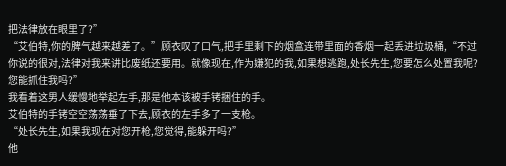把法律放在眼里了?”
“艾伯特,你的脾气越来越差了。”顾衣叹了口气,把手里剩下的烟盒连带里面的香烟一起丢进垃圾桶,“不过你说的很对,法律对我来讲比废纸还要用。就像现在,作为嫌犯的我,如果想逃跑,处长先生,您要怎么处置我呢?您能抓住我吗?”
我看着这男人缓慢地举起左手,那是他本该被手铐捆住的手。
艾伯特的手铐空空荡荡垂了下去,顾衣的左手多了一支枪。
“处长先生,如果我现在对您开枪,您觉得,能躲开吗?”
他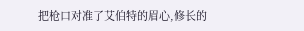把枪口对准了艾伯特的眉心,修长的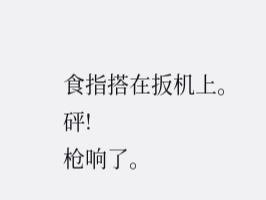食指搭在扳机上。
砰!
枪响了。